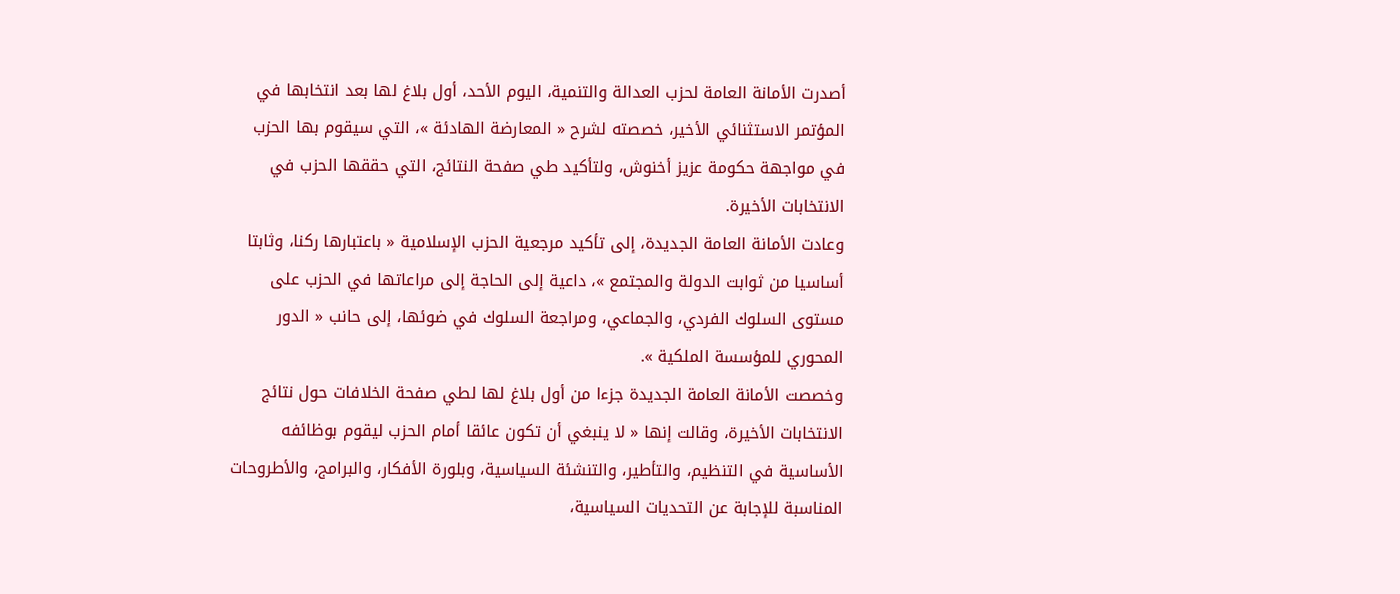أصدرت الأمانة العامة لحزب العدالة والتنمية، اليوم الأحد، أول بلاغ لها بعد انتخابها في المؤتمر الاستثنائي الأخير، خصصته لشرح « المعارضة الهادئة »، التي سيقوم بها الحزب في مواجهة حكومة عزيز أخنوش، ولتأكيد طي صفحة النتائج، التي حققها الحزب في الانتخابات الأخيرة.
وعادت الأمانة العامة الجديدة، إلى تأكيد مرجعية الحزب الإسلامية « باعتبارها ركنا، وثابتا أساسيا من ثوابت الدولة والمجتمع »، داعية إلى الحاجة إلى مراعاتها في الحزب على مستوى السلوك الفردي، والجماعي، ومراجعة السلوك في ضوئها، إلى حانب « الدور المحوري للمؤسسة الملكية ».
وخصصت الأمانة العامة الجديدة جزءا من أول بلاغ لها لطي صفحة الخلافات حول نتائج الانتخابات الأخيرة، وقالت إنها « لا ينبغي أن تكون عائقا أمام الحزب ليقوم بوظائفه الأساسية في التنظيم، والتأطير، والتنشئة السياسية، وبلورة الأفكار، والبرامج، والأطروحات المناسبة للإجابة عن التحديات السياسية،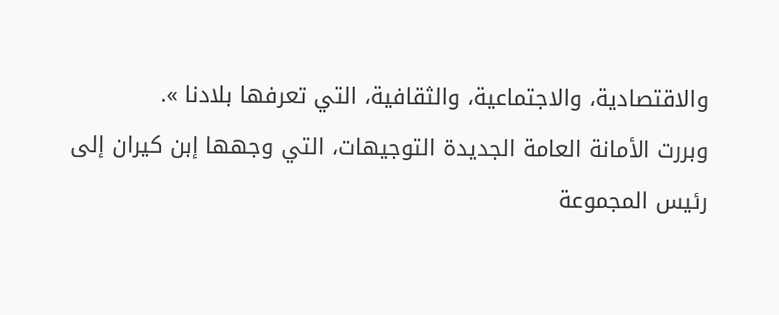والاقتصادية، والاجتماعية، والثقافية، التي تعرفها بلادنا ».
وبررت الأمانة العامة الجديدة التوجيهات، التي وجهها إبن كيران إلى رئيس المجموعة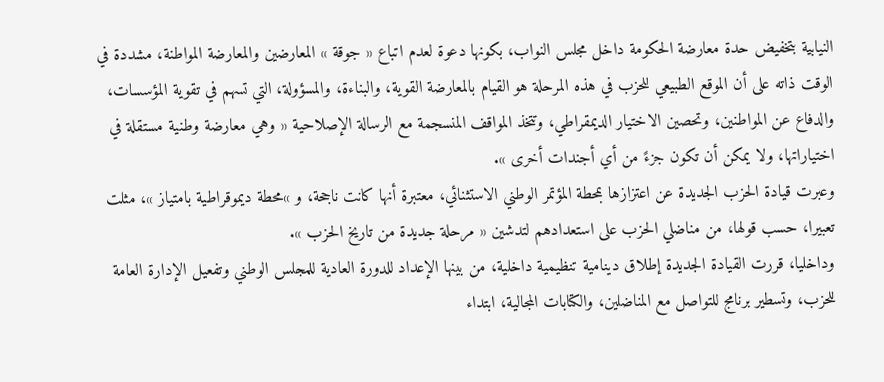النيابية بتخفيض حدة معارضة الحكومة داخل مجلس النواب، بكونها دعوة لعدم اتباع « جوقة » المعارضين والمعارضة المواطنة، مشددة في الوقت ذاته على أن الموقع الطبيعي للحزب في هذه المرحلة هو القيام بالمعارضة القوية، والبناءة، والمسؤولة، التي تسهم في تقوية المؤسسات، والدفاع عن المواطنين، وتحصين الاختيار الديمقراطي، وتتخذ المواقف المنسجمة مع الرسالة الإصلاحية « وهي معارضة وطنية مستقلة في اختياراتها، ولا يمكن أن تكون جزءً من أي أجندات أخرى ».
وعبرت قيادة الحزب الجديدة عن اعتزازها بمحطة المؤتمر الوطني الاستثنائي، معتبرة أنها كانت ناجحة، و »محطة ديموقراطية بامتياز »، مثلت تعبيرا، حسب قولها، من مناضلي الحزب على استعدادهم لتدشين « مرحلة جديدة من تاريخ الحزب ».
وداخليا، قررت القيادة الجديدة إطلاق دينامية تنظيمية داخلية، من بينها الإعداد للدورة العادية للمجلس الوطني وتفعيل الإدارة العامة للحزب، وتسطير برنامج للتواصل مع المناضلين، والكتابات المجالية، ابتداء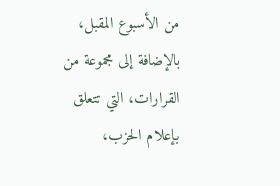من الأسبوع المقبل، بالإضافة إلى مجموعة من القرارات، التي تتعلق بإعلام الحزب،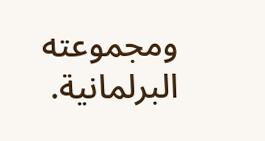ومجموعته البرلمانية.